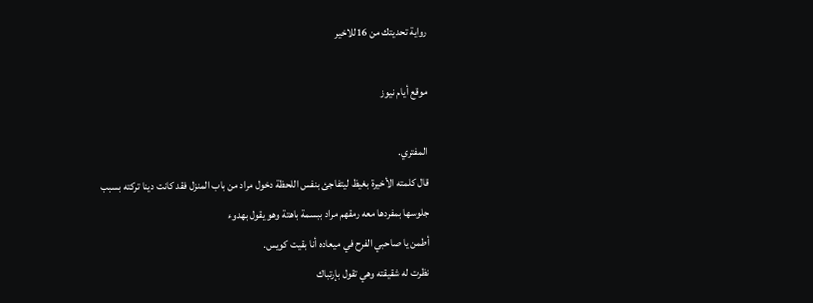رواية تحديتك من 16للاخير

موقع أيام نيوز

المفتري.
قال كلمته الأخيرة بغيظ ليتفاجئ بنفس اللحظة دخول مراد من باب المنزل فقد كانت دينا تركته بسبب جلوسها بمفردها معه رمقهم مراد ببسمة باهتة وهو يقول بهدوء
أطمن يا صاحبي الفرح في ميعاده أنا بقيت كويس.
نظرت له شقيقته وهي تقول بإرتباك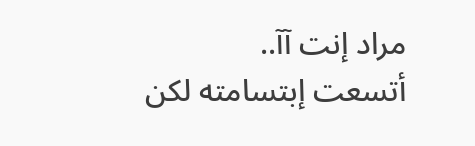مراد إنت آآ..
أتسعت إبتسامته لكن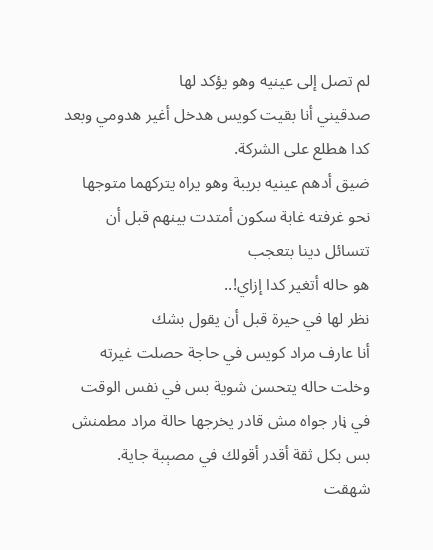لم تصل إلى عينيه وهو يؤكد لها
صدقيني أنا بقيت كويس هدخل أغير هدومي وبعد كدا هطلع على الشركة.
ضيق أدهم عينيه بريبة وهو يراه يتركهما متوجها نحو غرفته غابة سكون أمتدت بينهم قبل أن تتسائل دينا بتعجب
هو حاله أتغير كدا إزاي!..
نظر لها في حيرة قبل أن يقول بشك
أنا عارف مراد كويس في حاجة حصلت غيرته وخلت حاله يتحسن شوية بس في نفس الوقت في ڼار جواه مش قادر يخرجها حالة مراد مطمنش بس بكل ثقة أقدر أقولك في مصېبة جاية.
شهقت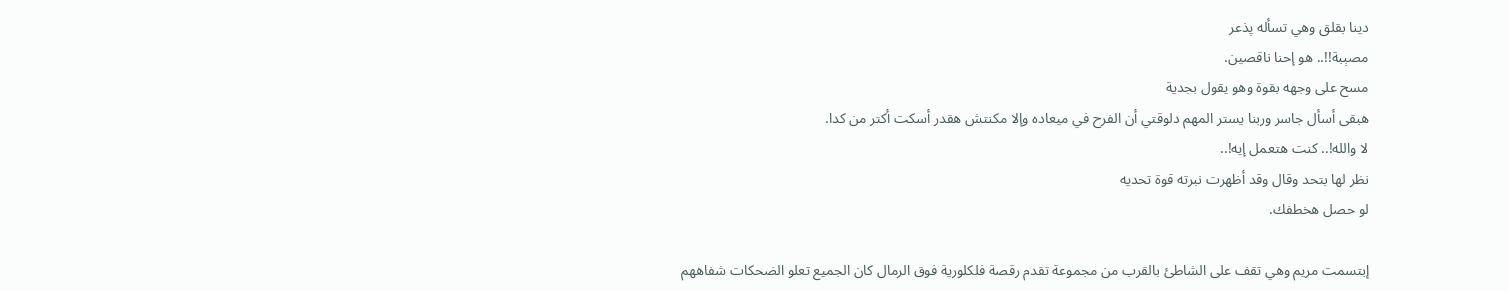دينا بقلق وهي تسأله پذعر
مصېبة!!.. هو إحنا ناقصين.
مسح على وجهه بقوة وهو يقول بجدية
هبقى أسأل جاسر وربنا يستر المهم دلوقتي أن الفرح في ميعاده وإلا مكنتش هقدر أسكت أكتر من كدا.
لا والله!.. كنت هتعمل إيه!..
نظر لها بتحد وقال وقد أظهرت نبرته قوة تحديه
لو حصل هخطفك.

إبتسمت مريم وهي تقف على الشاطئ بالقرب من مجموعة تقدم رقصة فلكلورية فوق الرمال كان الجميع تعلو الضحكات شفاههم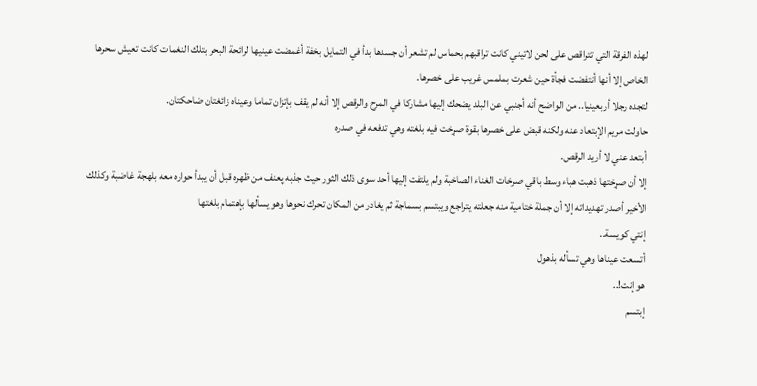لهذه الفرقة التي تتراقص على لحن لاتيني كانت تراقبهم بحماس لم تشعر أن جسدها بدأ في التمايل بخفة أغمضت عينيها لرائحة البحر بتلك النغمات كانت تعيش سحرها الخاص إلا أنها أنتفضت فجأة حين شعرت بملمس غريب على خصرها.
لتجده رجلا أربعينيا.. من الواضح أنه أجنبي عن البلد يضحك إليها مشاركا في المرح والرقص إلا أنه لم يقف بإتزان تماما وعيناه زائغتان ضاحكتان.
حاولت مريم الإبتعاد عنه ولكنه قبض على خصرها بقوة صړخت فيه بلغته وهي تدفعه في صدره
أبتعد عني لا أريد الرقص.
إلا أن صړختها ذهبت هباء وسط باقي صرخات الغناء الصاخبة ولم يلتفت إليها أحد سوى ذلك الثور حيث جذبه پعنف من ظهره قبل أن يبدأ حواره معه بلهجة غاضبة وكذلك الأخير أصدر تهديداته إلا أن جملة ختامية منه جعلته يتراجع ويبتسم بسماجة ثم يغادر من المكان تحرك نحوها وهو يسألها بإهتمام بلغتها
إنتي كويسة..
أتسعت عيناها وهي تسأله بذهول
هو إنت!..
إبتسم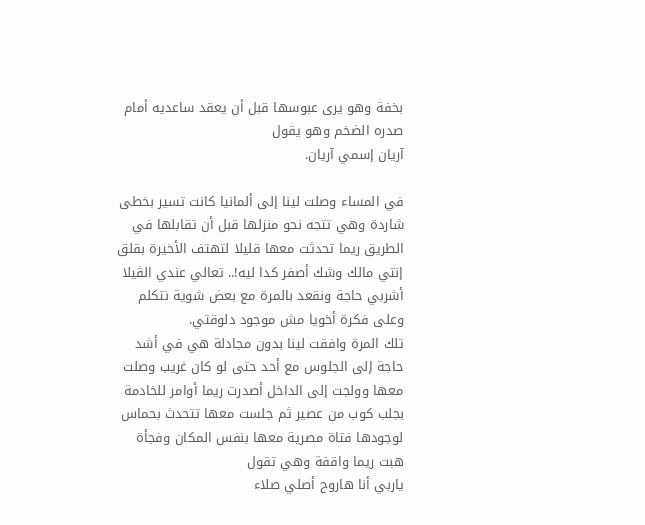بخفة وهو يرى عبوسها قبل أن يعقد ساعديه أمام صدره الضخم وهو يقول
آريان إسمي آريان.

في المساء وصلت لينا إلى ألمانيا كانت تسير بخطى شاردة وهي تتجه نحو منزلها قبل أن تقابلها في الطريق ريما تحدثت معها قليلا لتهتف الأخيرة بقلق
إنتي مالك وشك أصفر كدا ليه!.. تعالي عندي الڤيلا أشربي حاجة ونقعد بالمرة مع بعض شوية نتكلم وعلى فكرة أخويا مش موجود دلوقتي.
تلك المرة وافقت لينا بدون مجادلة هي في أشد حاجة إلى الجلوس مع أحد حتى لو كان غريب وصلت معها وولجت إلى الداخل أصدرت ريما أوامر للخادمة بجلب كوب من عصير ثم جلست معها تتحدث بحماس لوجودها فتاة مصرية معها بنفس المكان وفجأة هبت ريما واقفة وهي تقول
ياربي أنا هاروح أصلي صلاء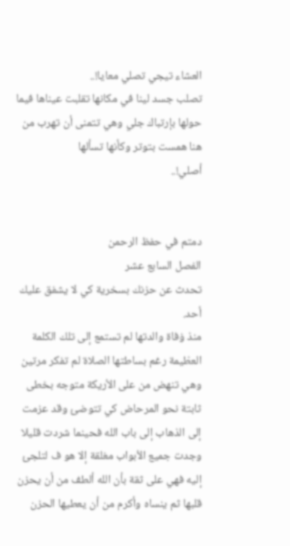العشاء تيجي تصلي معايا!..
تصلب جسد لينا في مكانها تقلبت عيناها فيما حولها بإرتباك جلي وهي تتمنى أن تهرب من هنا همست بتوتر وكأنها تسألها
أصلي!..


دمتم في حفظ الرحمن
الفصل السابع عشر
تحدث عن حزنك بسخرية كي لا يشفق عليك أحد.
منذ ۏفاة والدتها لم تستمع إلى تلك الكلمة العظيمة رغم بساطتها الصلاة لم تفكر مرتين وهي تنهض من على الأريكة متوجه بخطى ثابتة نحو المرحاض كي تتوضئ وقد عزمت إلى الذهاب إلى باب الله فحينما شردت قليلا وجدت جميع الأبواب مغلقة إلا هو ف لتلجئ إليه فهي على ثقة بأن الله ألطف من أن يحزن قلبها ثم ينساه وأكرم من أن يعطيها الحزن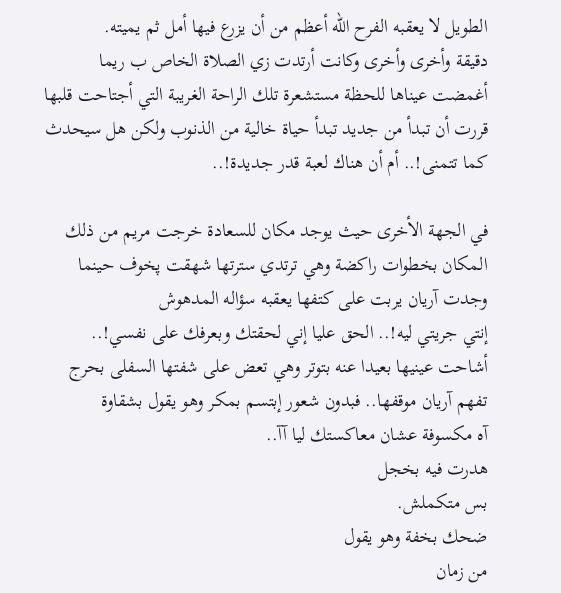الطويل لا يعقبه الفرح الله أعظم من أن يزرع فيها أمل ثم يميته.
دقيقة وأخرى وأخرى وكانت أرتدت زي الصلاة الخاص ب ريما أغمضت عيناها للحظة مستشعرة تلك الراحة الغريبة التي أجتاحت قلبها قررت أن تبدأ من جديد تبدأ حياة خالية من الذنوب ولكن هل سيحدث كما تتمنى!.. أم أن هناك لعبة قدر جديدة!..

في الجهة الأخرى حيث يوجد مكان للسعادة خرجت مريم من ذلك المكان بخطوات راكضة وهي ترتدي سترتها شهقت پخوف حينما وجدت آريان يربت على كتفها يعقبه سؤاله المدهوش
إنتي جريتي ليه!.. الحق عليا إني لحقتك وبعرفك على نفسي!..
أشاحت عينيها بعيدا عنه بتوتر وهي تعض على شفتها السفلى بحرج تفهم آريان موقفها.. فبدون شعور إبتسم بمكر وهو يقول بشقاوة
آه مكسوفة عشان معاكستك ليا آآ..
هدرت فيه بخجل
بس متكملش.
ضحك بخفة وهو يقول
من زمان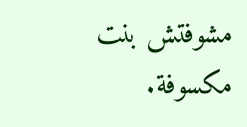مشوفتش بنت مكسوفة.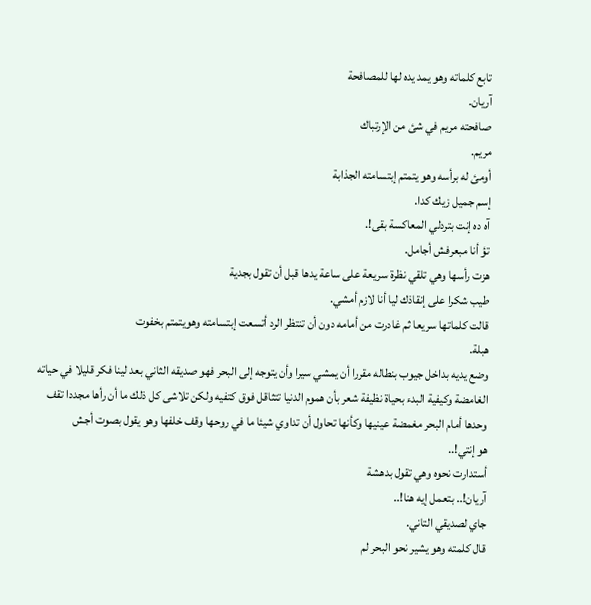تابع كلماته وهو يمد يده لها للمصافحة
آريان.
صافحته مريم في شئ من الإرتباك
مريم.
أومئ له برأسه وهو يتمتم إبتسامته الجذابة
إسم جميل زيك كدا.
آه ده إنت بتردلي المعاكسة بقى!.
تؤ أنا مبعرفش أجامل.
هزت رأسها وهي تلقي نظرة سريعة على ساعة يدها قبل أن تقول بجدية
طيب شكرا على إنقاذك ليا أنا لازم أمشي.
قالت كلماتها سريعا ثم غادرت من أمامه دون أن تنتظر الرد أتسعت إبتسامته وهويتمتم بخفوت
هبلة.
وضع يديه بداخل جيوب بنطاله مقررا أن يمشي سيرا وأن يتوجه إلى البحر فهو صديقه الثاني بعد لينا فكر قليلا في حياته الغامضة وكيفية البدء بحياة نظيفة شعر بأن هموم الدنيا تتثاقل فوق كتفيه ولكن تلاشى كل ذلك ما أن رأها مجددا تقف وحدها أمام البحر مغمضة عينيها وكأنها تحاول أن تداوي شيئا ما في روحها وقف خلفها وهو يقول بصوت أجش
هو إنتي!..
أستدارت نحوه وهي تقول بدهشة
آريان!.. بتعمل إيه هنا!..
جاي لصديقي التاني.
قال كلمته وهو يشير نحو البحر لم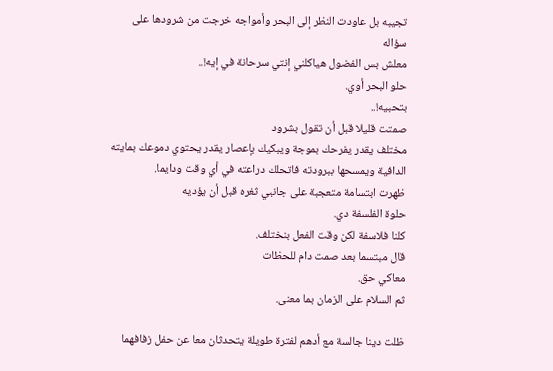تجيبه بل عاودت النظر إلى البحر وأمواجه خرجت من شرودها على سؤاله
معلش بس الفضول هياكلني إنتي سرحانة في إيه!..
حلو البحر أوي.
بتحبيه!..
صمتت قليلا قبل أن تقول بشرود
مختلف يقدر يفرحك بموجة ويبكيك بإعصار يقدر يحتوي دموعك بمايته الدافية ويمسحها ببرودته فاتحلك دراعته في أي وقت ودايما.
ظهرت ابتسامة متعجبة على جانبي ثغره قبل أن يؤديه
حلوة الفلسفة دي.
كلنا فلاسفة لكن وقت الفعل بنختلف.
قال مبتسما بعد صمت دام للحظات
معاكي حق.
ثم السلام على الزمان بما معنى.

ظلت دينا جالسة مع أدهم لفترة طويلة يتحدثان معا عن حفل زفافهما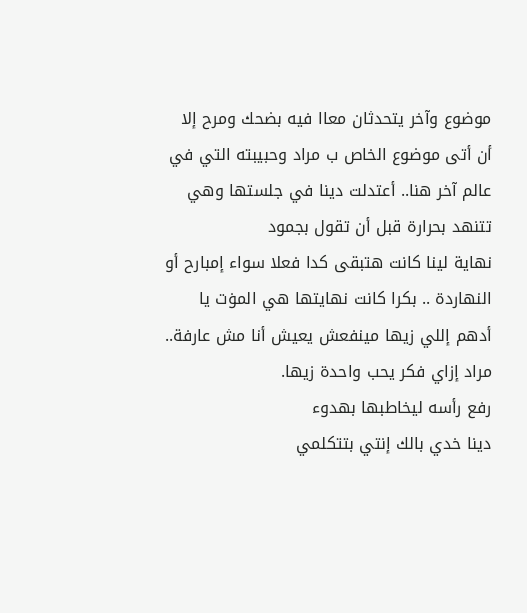موضوع وآخر يتحدثان معاا فيه بضحك ومرح إلا أن أتى موضوع الخاص ب مراد وحبيبته التي في عالم آخر هنا.. أعتدلت دينا في جلستها وهي تتنهد بحرارة قبل أن تقول بجمود
نهاية لينا كانت هتبقى كدا فعلا سواء إمبارح أو النهاردة .. بكرا كانت نهايتها هي المۏت يا أدهم إللي زيها مينفعش يعيش أنا مش عارفة.. مراد إزاي فكر يحب واحدة زيها.
رفع رأسه ليخاطبها بهدوء
دينا خدي بالك إنتي بتتكلمي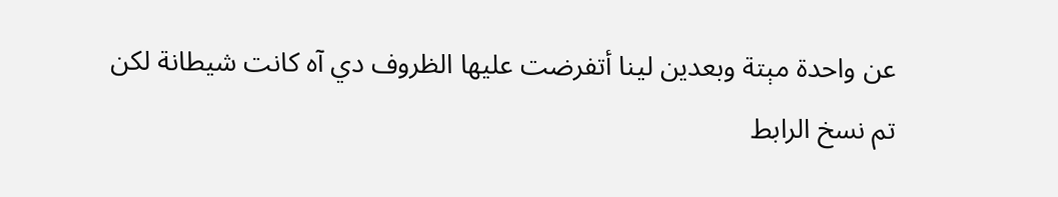عن واحدة مېتة وبعدين لينا أتفرضت عليها الظروف دي آه كانت شيطانة لكن
تم نسخ الرابط